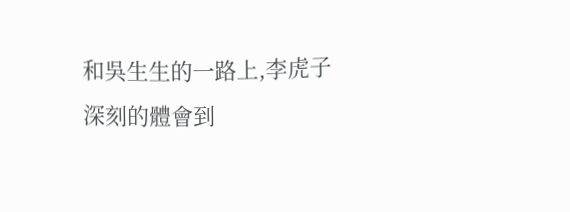和吳生生的一路上,李虎子深刻的體會到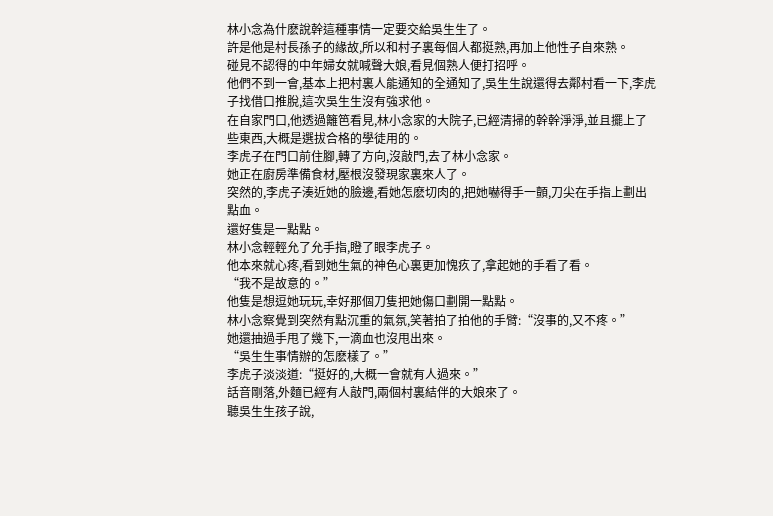林小念為什麽說幹這種事情一定要交給吳生生了。
許是他是村長孫子的緣故,所以和村子裏每個人都挺熟,再加上他性子自來熟。
碰見不認得的中年婦女就喊聲大娘,看見個熟人便打招呼。
他們不到一會,基本上把村裏人能通知的全通知了,吳生生說還得去鄰村看一下,李虎子找借口推脫,這次吳生生沒有強求他。
在自家門口,他透過籬笆看見,林小念家的大院子,已經清掃的幹幹淨淨,並且擺上了些東西,大概是選拔合格的學徒用的。
李虎子在門口前住腳,轉了方向,沒敲門,去了林小念家。
她正在廚房準備食材,壓根沒發現家裏來人了。
突然的,李虎子湊近她的臉邊,看她怎麽切肉的,把她嚇得手一顫,刀尖在手指上劃出點血。
還好隻是一點點。
林小念輕輕允了允手指,瞪了眼李虎子。
他本來就心疼,看到她生氣的神色心裏更加愧疚了,拿起她的手看了看。
“我不是故意的。”
他隻是想逗她玩玩,幸好那個刀隻把她傷口劃開一點點。
林小念察覺到突然有點沉重的氣氛,笑著拍了拍他的手臂:“沒事的,又不疼。”
她還抽過手甩了幾下,一滴血也沒甩出來。
“吳生生事情辦的怎麽樣了。”
李虎子淡淡道:“挺好的,大概一會就有人過來。”
話音剛落,外麵已經有人敲門,兩個村裏結伴的大娘來了。
聽吳生生孩子說,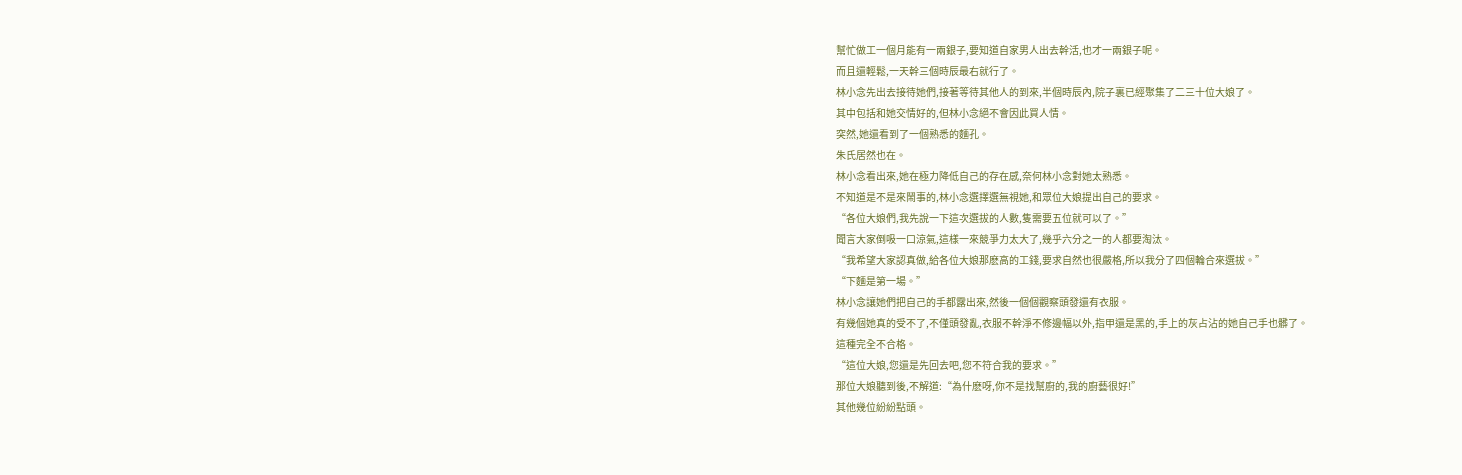幫忙做工一個月能有一兩銀子,要知道自家男人出去幹活,也才一兩銀子呢。
而且還輕鬆,一天幹三個時辰最右就行了。
林小念先出去接待她們,接著等待其他人的到來,半個時辰內,院子裏已經聚集了二三十位大娘了。
其中包括和她交情好的,但林小念絕不會因此買人情。
突然,她還看到了一個熟悉的麵孔。
朱氏居然也在。
林小念看出來,她在極力降低自己的存在感,奈何林小念對她太熟悉。
不知道是不是來鬧事的,林小念選擇選無視她,和眾位大娘提出自己的要求。
“各位大娘們,我先說一下這次選拔的人數,隻需要五位就可以了。”
聞言大家倒吸一口涼氣,這樣一來競爭力太大了,幾乎六分之一的人都要淘汰。
“我希望大家認真做,給各位大娘那麽高的工錢,要求自然也很嚴格,所以我分了四個輪合來選拔。”
“下麵是第一場。”
林小念讓她們把自己的手都露出來,然後一個個觀察頭發還有衣服。
有幾個她真的受不了,不僅頭發亂,衣服不幹淨不修邊幅以外,指甲還是黑的,手上的灰占沾的她自己手也髒了。
這種完全不合格。
“這位大娘,您還是先回去吧,您不符合我的要求。”
那位大娘聽到後,不解道:“為什麽呀,你不是找幫廚的,我的廚藝很好!”
其他幾位紛紛點頭。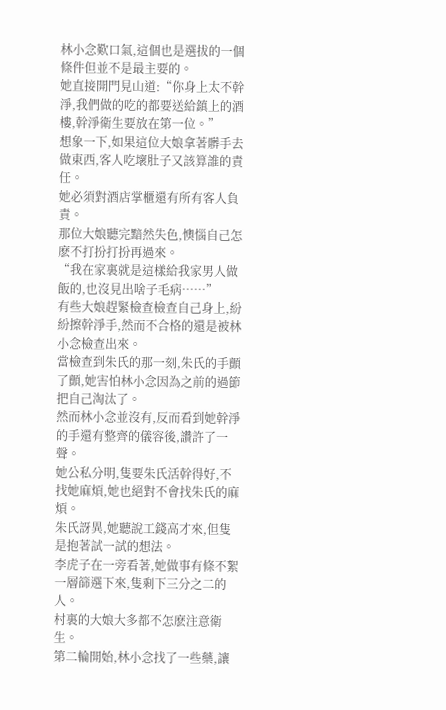林小念歎口氣,這個也是選拔的一個條件但並不是最主要的。
她直接開門見山道:“你身上太不幹淨,我們做的吃的都要送給鎮上的酒樓,幹淨衛生要放在第一位。”
想象一下,如果這位大娘拿著髒手去做東西,客人吃壞肚子又該算誰的責任。
她必須對酒店掌櫃還有所有客人負責。
那位大娘聽完黯然失色,懊惱自己怎麽不打扮打扮再過來。
“我在家裏就是這樣給我家男人做飯的,也沒見出啥子毛病……”
有些大娘趕緊檢查檢查自己身上,紛紛擦幹淨手,然而不合格的還是被林小念檢查出來。
當檢查到朱氏的那一刻,朱氏的手顫了顫,她害怕林小念因為之前的過節把自己淘汰了。
然而林小念並沒有,反而看到她幹淨的手還有整齊的儀容後,讚許了一聲。
她公私分明,隻要朱氏活幹得好,不找她麻煩,她也絕對不會找朱氏的麻煩。
朱氏訝異,她聽說工錢高才來,但隻是抱著試一試的想法。
李虎子在一旁看著,她做事有條不絮一層篩選下來,隻剩下三分之二的人。
村裏的大娘大多都不怎麽注意衛生。
第二輪開始,林小念找了一些藥,讓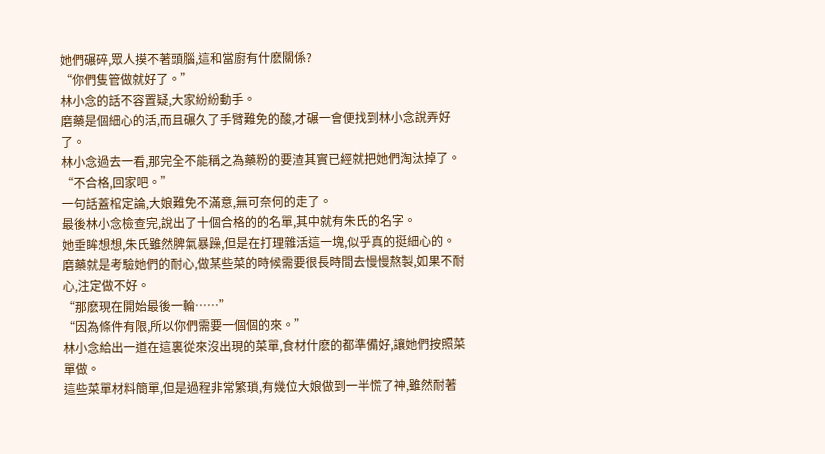她們碾碎,眾人摸不著頭腦,這和當廚有什麽關係?
“你們隻管做就好了。”
林小念的話不容置疑,大家紛紛動手。
磨藥是個細心的活,而且碾久了手臂難免的酸,才碾一會便找到林小念說弄好了。
林小念過去一看,那完全不能稱之為藥粉的要渣其實已經就把她們淘汰掉了。
“不合格,回家吧。”
一句話蓋棺定論,大娘難免不滿意,無可奈何的走了。
最後林小念檢查完,說出了十個合格的的名單,其中就有朱氏的名字。
她垂眸想想,朱氏雖然脾氣暴躁,但是在打理雜活這一塊,似乎真的挺細心的。
磨藥就是考驗她們的耐心,做某些菜的時候需要很長時間去慢慢熬製,如果不耐心,注定做不好。
“那麽現在開始最後一輪……”
“因為條件有限,所以你們需要一個個的來。”
林小念給出一道在這裏從來沒出現的菜單,食材什麽的都準備好,讓她們按照菜單做。
這些菜單材料簡單,但是過程非常繁瑣,有幾位大娘做到一半慌了神,雖然耐著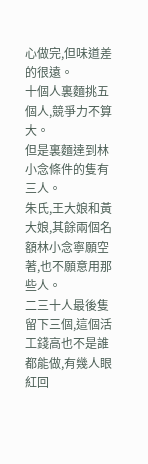心做完,但味道差的很遠。
十個人裏麵挑五個人,競爭力不算大。
但是裏麵達到林小念條件的隻有三人。
朱氏,王大娘和黃大娘,其餘兩個名額林小念寧願空著,也不願意用那些人。
二三十人最後隻留下三個,這個活工錢高也不是誰都能做,有幾人眼紅回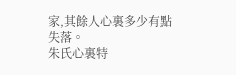家,其餘人心裏多少有點失落。
朱氏心裏特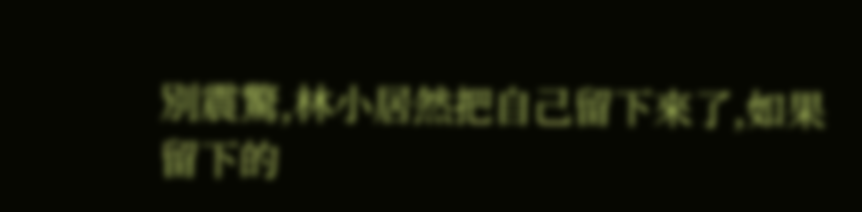別震驚,林小居然把自己留下來了,如果留下的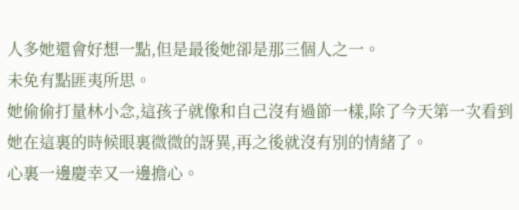人多她還會好想一點,但是最後她卻是那三個人之一。
未免有點匪夷所思。
她偷偷打量林小念,這孩子就像和自己沒有過節一樣,除了今天第一次看到她在這裏的時候眼裏微微的訝異,再之後就沒有別的情緒了。
心裏一邊慶幸又一邊擔心。